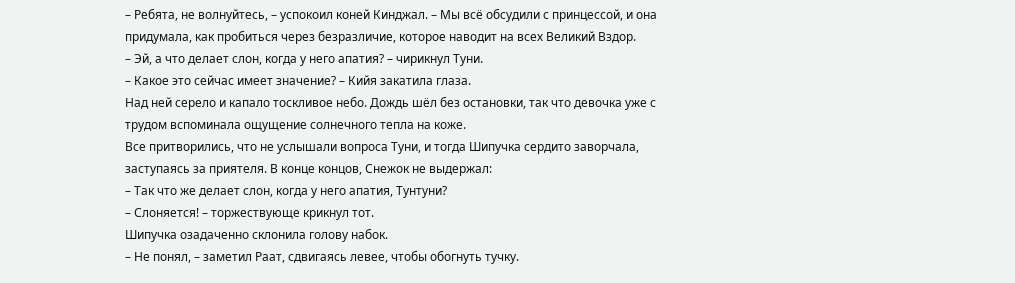– Ребята, не волнуйтесь, – успокоил коней Кинджал. – Мы всё обсудили с принцессой, и она придумала, как пробиться через безразличие, которое наводит на всех Великий Вздор.
– Эй, а что делает слон, когда у него апатия? – чирикнул Туни.
– Какое это сейчас имеет значение? – Кийя закатила глаза.
Над ней серело и капало тоскливое небо. Дождь шёл без остановки, так что девочка уже с трудом вспоминала ощущение солнечного тепла на коже.
Все притворились, что не услышали вопроса Туни, и тогда Шипучка сердито заворчала, заступаясь за приятеля. В конце концов, Снежок не выдержал:
– Так что же делает слон, когда у него апатия, Тунтуни?
– Слоняется! – торжествующе крикнул тот.
Шипучка озадаченно склонила голову набок.
– Не понял, – заметил Раат, сдвигаясь левее, чтобы обогнуть тучку.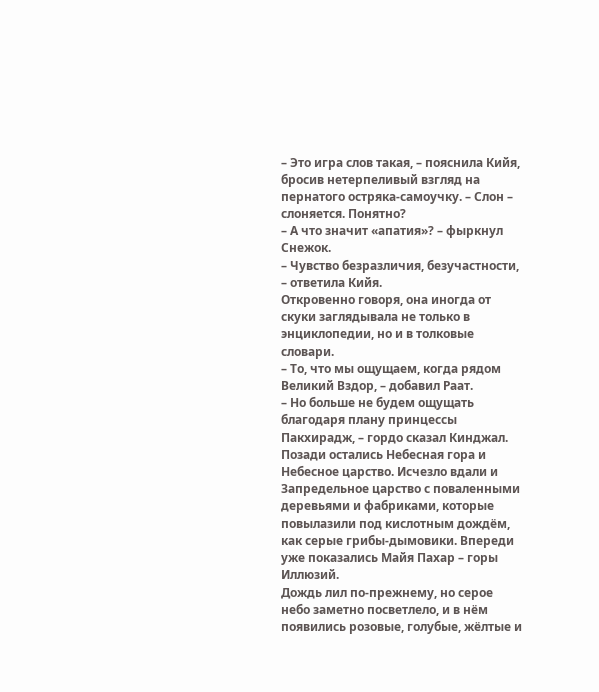– Это игра слов такая, – пояснила Кийя, бросив нетерпеливый взгляд на пернатого остряка-самоучку. – Слон – слоняется. Понятно?
– А что значит «апатия»? – фыркнул Снежок.
– Чувство безразличия, безучастности, – ответила Кийя.
Откровенно говоря, она иногда от скуки заглядывала не только в энциклопедии, но и в толковые словари.
– То, что мы ощущаем, когда рядом Великий Вздор, – добавил Раат.
– Но больше не будем ощущать благодаря плану принцессы Пакхирадж, – гордо сказал Кинджал.
Позади остались Небесная гора и Небесное царство. Исчезло вдали и Запредельное царство с поваленными деревьями и фабриками, которые повылазили под кислотным дождём, как серые грибы-дымовики. Впереди уже показались Майя Пахар – горы Иллюзий.
Дождь лил по-прежнему, но серое небо заметно посветлело, и в нём появились розовые, голубые, жёлтые и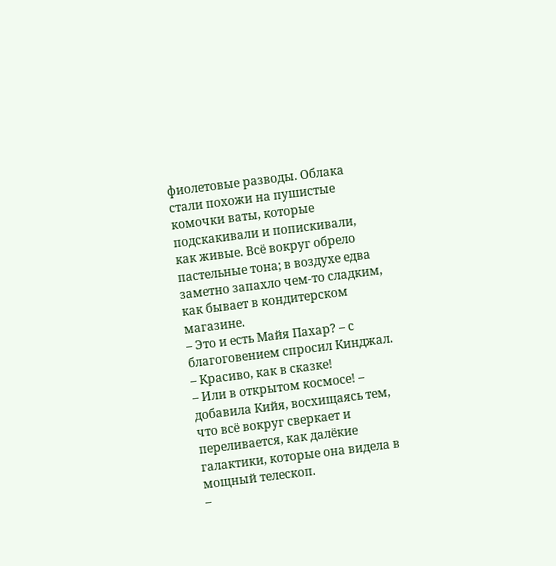фиолетовые разводы. Облака стали похожи на пушистые комочки ваты, которые подскакивали и попискивали, как живые. Всё вокруг обрело пастельные тона; в воздухе едва заметно запахло чем-то сладким, как бывает в кондитерском магазине.
– Это и есть Майя Пахар? – с благоговением спросил Кинджал. – Красиво, как в сказке!
– Или в открытом космосе! – добавила Кийя, восхищаясь тем, что всё вокруг сверкает и переливается, как далёкие галактики, которые она видела в мощный телескоп.
–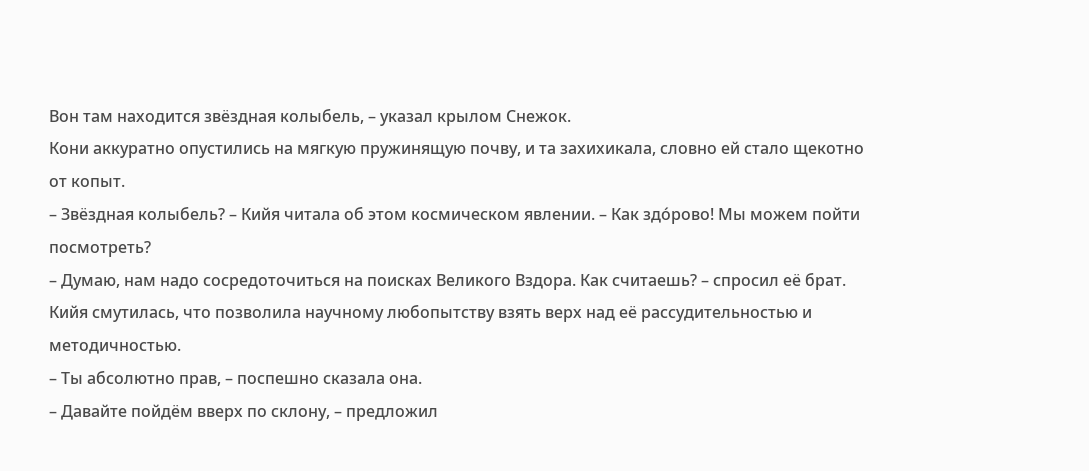Вон там находится звёздная колыбель, – указал крылом Снежок.
Кони аккуратно опустились на мягкую пружинящую почву, и та захихикала, словно ей стало щекотно от копыт.
– Звёздная колыбель? – Кийя читала об этом космическом явлении. – Как здо́рово! Мы можем пойти посмотреть?
– Думаю, нам надо сосредоточиться на поисках Великого Вздора. Как считаешь? – спросил её брат.
Кийя смутилась, что позволила научному любопытству взять верх над её рассудительностью и методичностью.
– Ты абсолютно прав, – поспешно сказала она.
– Давайте пойдём вверх по склону, – предложил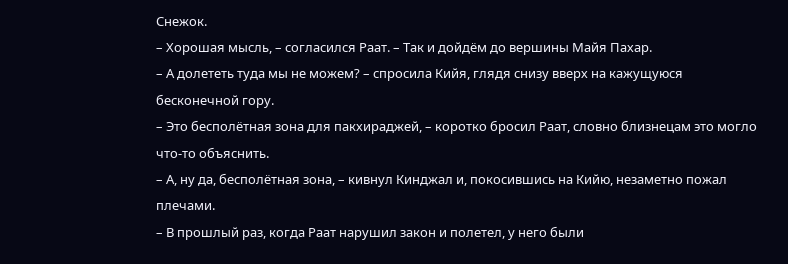Снежок.
– Хорошая мысль, – согласился Раат. – Так и дойдём до вершины Майя Пахар.
– А долететь туда мы не можем? – спросила Кийя, глядя снизу вверх на кажущуюся бесконечной гору.
– Это бесполётная зона для пакхираджей, – коротко бросил Раат, словно близнецам это могло что-то объяснить.
– А, ну да, бесполётная зона, – кивнул Кинджал и, покосившись на Кийю, незаметно пожал плечами.
– В прошлый раз, когда Раат нарушил закон и полетел, у него были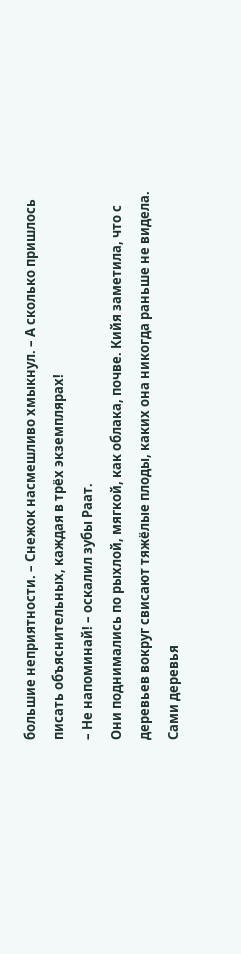большие неприятности. – Снежок насмешливо хмыкнул. – А сколько пришлось писать объяснительных, каждая в трёх экземплярах!
– Не напоминай! – оскалил зубы Раат.
Они поднимались по рыхлой, мягкой, как облака, почве. Кийя заметила, что с деревьев вокруг свисают тяжёлые плоды, каких она никогда раньше не видела. Сами деревья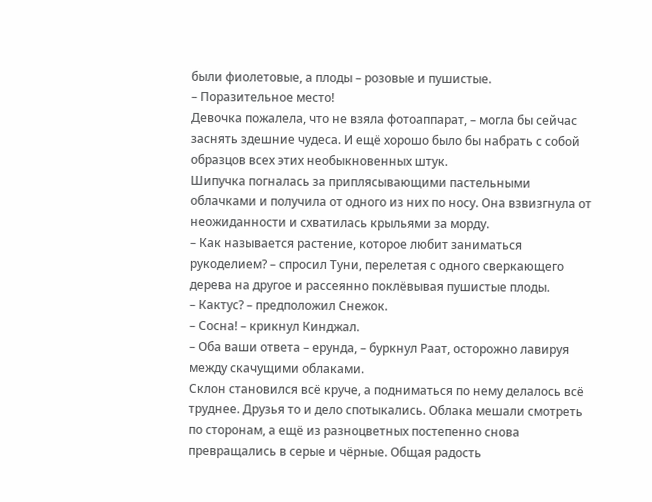были фиолетовые, а плоды – розовые и пушистые.
– Поразительное место!
Девочка пожалела, что не взяла фотоаппарат, – могла бы сейчас заснять здешние чудеса. И ещё хорошо было бы набрать с собой образцов всех этих необыкновенных штук.
Шипучка погналась за приплясывающими пастельными облачками и получила от одного из них по носу. Она взвизгнула от неожиданности и схватилась крыльями за морду.
– Как называется растение, которое любит заниматься рукоделием? – спросил Туни, перелетая с одного сверкающего дерева на другое и рассеянно поклёвывая пушистые плоды.
– Кактус? – предположил Снежок.
– Сосна! – крикнул Кинджал.
– Оба ваши ответа – ерунда, – буркнул Раат, осторожно лавируя между скачущими облаками.
Склон становился всё круче, а подниматься по нему делалось всё труднее. Друзья то и дело спотыкались. Облака мешали смотреть по сторонам, а ещё из разноцветных постепенно снова превращались в серые и чёрные. Общая радость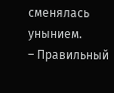сменялась унынием.
– Правильный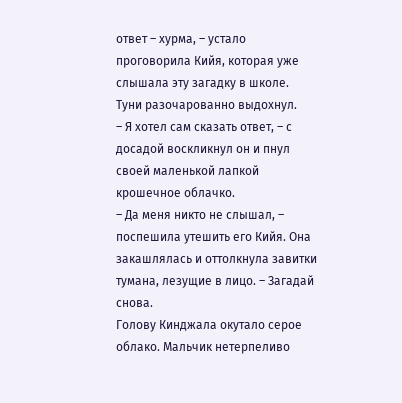ответ – хурма, – устало проговорила Кийя, которая уже слышала эту загадку в школе.
Туни разочарованно выдохнул.
– Я хотел сам сказать ответ, – с досадой воскликнул он и пнул своей маленькой лапкой крошечное облачко.
– Да меня никто не слышал, – поспешила утешить его Кийя. Она закашлялась и оттолкнула завитки тумана, лезущие в лицо. – Загадай снова.
Голову Кинджала окутало серое облако. Мальчик нетерпеливо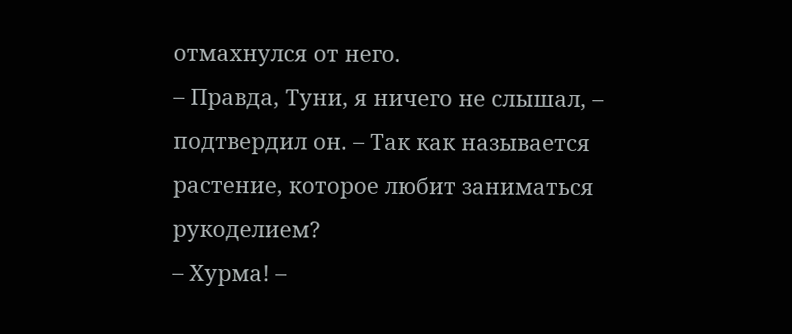отмахнулся от него.
– Правда, Туни, я ничего не слышал, – подтвердил он. – Так как называется растение, которое любит заниматься рукоделием?
– Хурма! –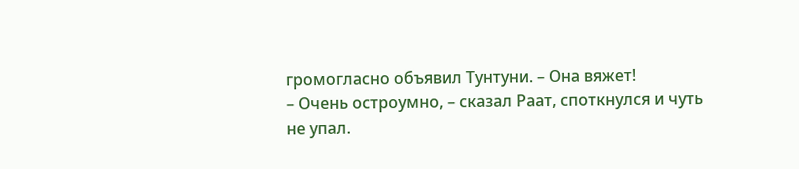громогласно объявил Тунтуни. – Она вяжет!
– Очень остроумно, – сказал Раат, споткнулся и чуть не упал.